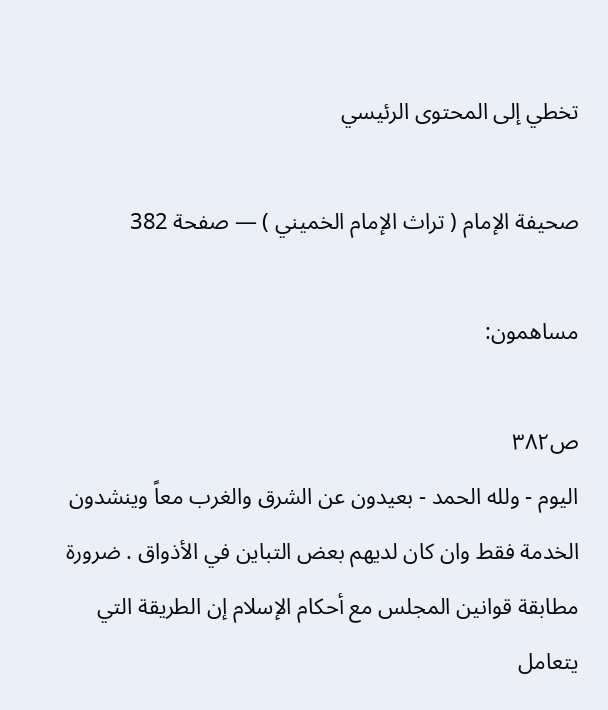تخطي إلى المحتوى الرئيسي

صحيفة الإمام ( تراث الإمام الخميني ) — صفحة 382

مساهمون:

ص٣٨٢
اليوم - ولله الحمد - بعيدون عن الشرق والغرب معاً وينشدون الخدمة فقط وان كان لديهم بعض التباين في الأذواق . ضرورة مطابقة قوانين المجلس مع أحكام الإسلام إن الطريقة التي يتعامل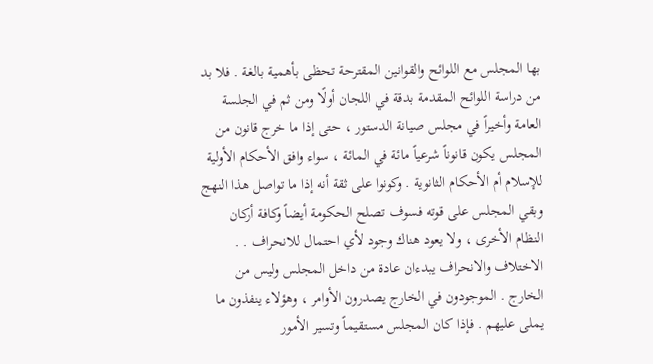بها المجلس مع اللوائح والقوانين المقترحة تحظى بأهمية بالغة . فلا بد من دراسة اللوائح المقدمة بدقة في اللجان أولًا ومن ثم في الجلسة العامة وأخيراً في مجلس صيانة الدستور ، حتى إذا ما خرج قانون من المجلس يكون قانوناً شرعياً مائة في المائة ، سواء وافق الأحكام الأولية للإسلام أم الأحكام الثانوية . وكونوا على ثقة أنه إذا ما تواصل هذا النهج وبقي المجلس على قوته فسوف تصلح الحكومة أيضاً وكافة أركان النظام الأخرى ، ولا يعود هناك وجود لأي احتمال للانحراف . . الاختلاف والانحراف يبدءان عادة من داخل المجلس وليس من الخارج . الموجودون في الخارج يصدرون الأوامر ، وهؤلاء ينفذون ما يملى عليهم . فإذا كان المجلس مستقيماً وتسير الأمور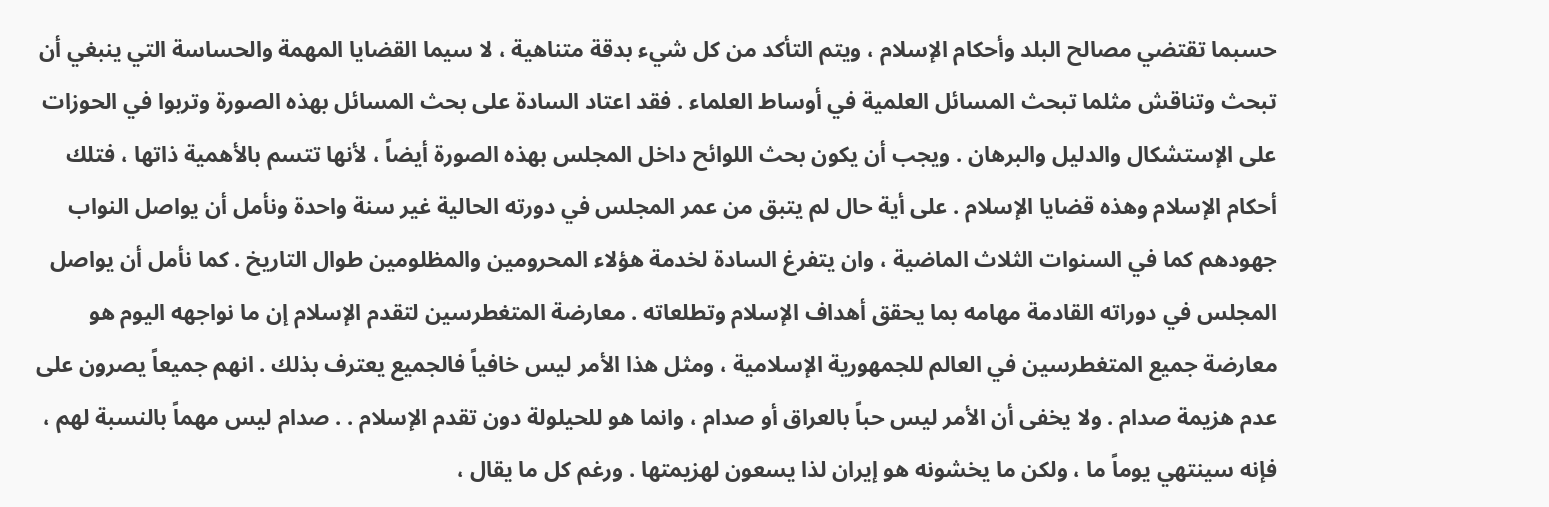حسبما تقتضي مصالح البلد وأحكام الإسلام ، ويتم التأكد من كل شيء بدقة متناهية ، لا سيما القضايا المهمة والحساسة التي ينبغي أن تبحث وتناقش مثلما تبحث المسائل العلمية في أوساط العلماء . فقد اعتاد السادة على بحث المسائل بهذه الصورة وتربوا في الحوزات على الإستشكال والدليل والبرهان . ويجب أن يكون بحث اللوائح داخل المجلس بهذه الصورة أيضاً ، لأنها تتسم بالأهمية ذاتها ، فتلك أحكام الإسلام وهذه قضايا الإسلام . على أية حال لم يتبق من عمر المجلس في دورته الحالية غير سنة واحدة ونأمل أن يواصل النواب جهودهم كما في السنوات الثلاث الماضية ، وان يتفرغ السادة لخدمة هؤلاء المحرومين والمظلومين طوال التاريخ . كما نأمل أن يواصل المجلس في دوراته القادمة مهامه بما يحقق أهداف الإسلام وتطلعاته . معارضة المتغطرسين لتقدم الإسلام إن ما نواجهه اليوم هو معارضة جميع المتغطرسين في العالم للجمهورية الإسلامية ، ومثل هذا الأمر ليس خافياً فالجميع يعترف بذلك . انهم جميعاً يصرون على عدم هزيمة صدام . ولا يخفى أن الأمر ليس حباً بالعراق أو صدام ، وانما هو للحيلولة دون تقدم الإسلام . . صدام ليس مهماً بالنسبة لهم ، فإنه سينتهي يوماً ما ، ولكن ما يخشونه هو إيران لذا يسعون لهزيمتها . ورغم كل ما يقال ،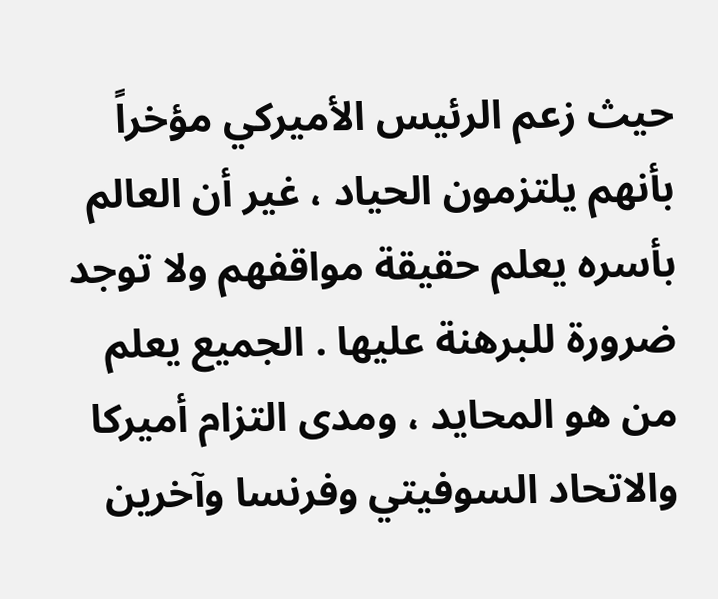حيث زعم الرئيس الأميركي مؤخراً بأنهم يلتزمون الحياد ، غير أن العالم بأسره يعلم حقيقة مواقفهم ولا توجد ضرورة للبرهنة عليها . الجميع يعلم من هو المحايد ، ومدى التزام أميركا والاتحاد السوفيتي وفرنسا وآخرين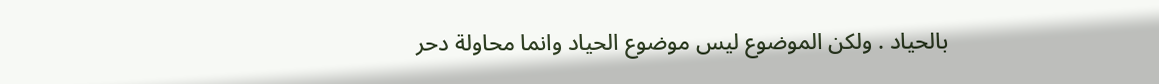بالحياد . ولكن الموضوع ليس موضوع الحياد وانما محاولة دحر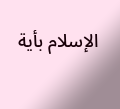الإسلام بأية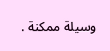وسيلة ممكنة .